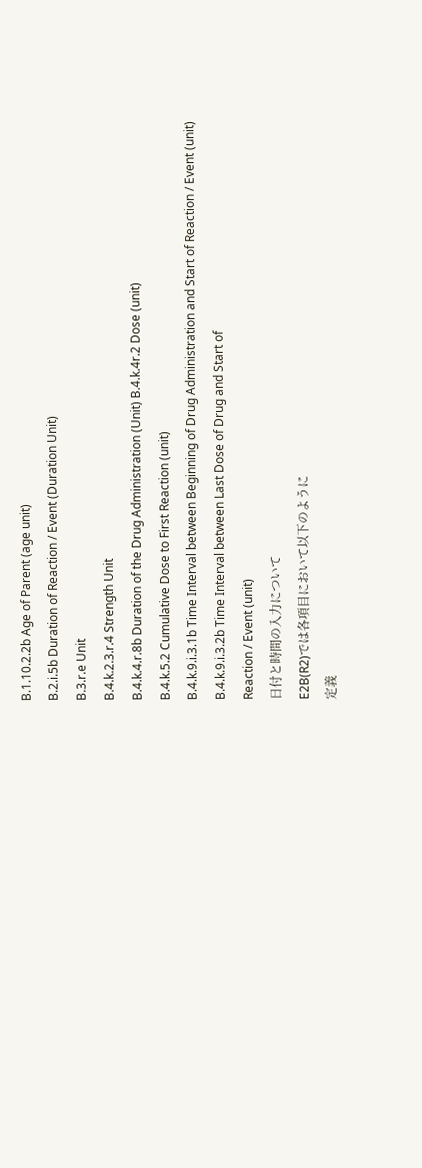B.1.10.2.2b Age of Parent (age unit)
B.2.i.5b Duration of Reaction / Event (Duration Unit)
B.3.r.e Unit
B.4.k.2.3.r.4 Strength Unit
B.4.k.4.r.8b Duration of the Drug Administration (Unit) B.4.k.4r.2 Dose (unit)
B.4.k.5.2 Cumulative Dose to First Reaction (unit)
B.4.k.9.i.3.1b Time Interval between Beginning of Drug Administration and Start of Reaction / Event (unit)
B.4.k.9.i.3.2b Time Interval between Last Dose of Drug and Start of
Reaction / Event (unit)
日付と時間の入力について
E2B(R2)では各項目において以下のように
定義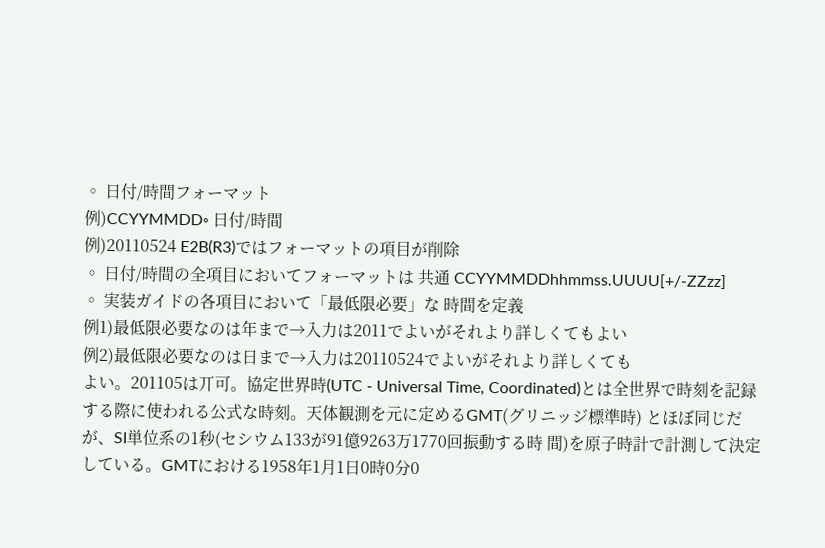◦ 日付/時間フォーマット
例)CCYYMMDD◦ 日付/時間
例)20110524 E2B(R3)ではフォーマットの項目が削除
◦ 日付/時間の全項目においてフォーマットは 共通 CCYYMMDDhhmmss.UUUU[+/-ZZzz]
◦ 実装ガイドの各項目において「最低限必要」な 時間を定義
例1)最低限必要なのは年まで→入力は2011でよいがそれより詳しくてもよい
例2)最低限必要なのは日まで→入力は20110524でよいがそれより詳しくても
よい。201105は丌可。協定世界時(UTC - Universal Time, Coordinated)とは全世界で時刻を記録 する際に使われる公式な時刻。天体観測を元に定めるGMT(グリニッジ標準時) とほぼ同じだが、SI単位系の1秒(セシウム133が91億9263万1770回振動する時 間)を原子時計で計測して決定している。GMTにおける1958年1月1日0時0分0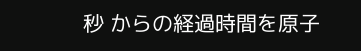秒 からの経過時間を原子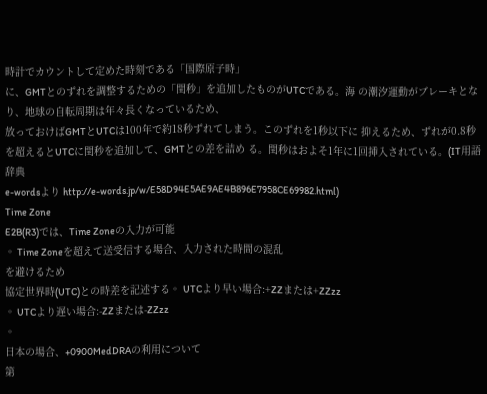時計でカウントして定めた時刻である「国際原子時」
に、GMTとのずれを調整するための「閏秒」を追加したものがUTCである。海 の潮汐運動がブレーキとなり、地球の自転周期は年々長くなっているため、
放っておけばGMTとUTCは100年で約18秒ずれてしまう。このずれを1秒以下に 抑えるため、ずれが0.8秒を超えるとUTCに閏秒を追加して、GMTとの差を詰め る。閏秒はおよそ1年に1回挿入されている。(IT用語辞典
e-wordsより http://e-words.jp/w/E58D94E5AE9AE4B896E7958CE69982.html)
Time Zone
E2B(R3)では、Time Zoneの入力が可能
◦ Time Zoneを超えて送受信する場合、入力された時間の混乱
を避けるため
協定世界時(UTC)との時差を記述する◦ UTCより早い場合:+ZZまたは+ZZzz
◦ UTCより遅い場合:-ZZまたは-ZZzz
◦
日本の場合、+0900MedDRAの利用について
第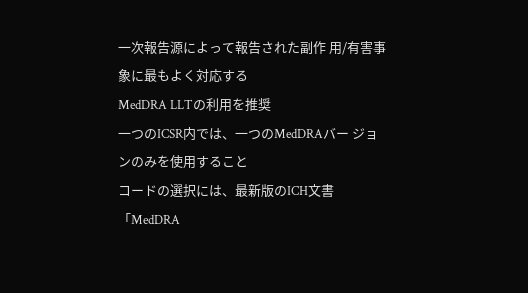一次報告源によって報告された副作 用/有害事象に最もよく対応する
MedDRA LLTの利用を推奨
一つのICSR内では、一つのMedDRAバー ジョンのみを使用すること
コードの選択には、最新版のICH文書
「MedDRA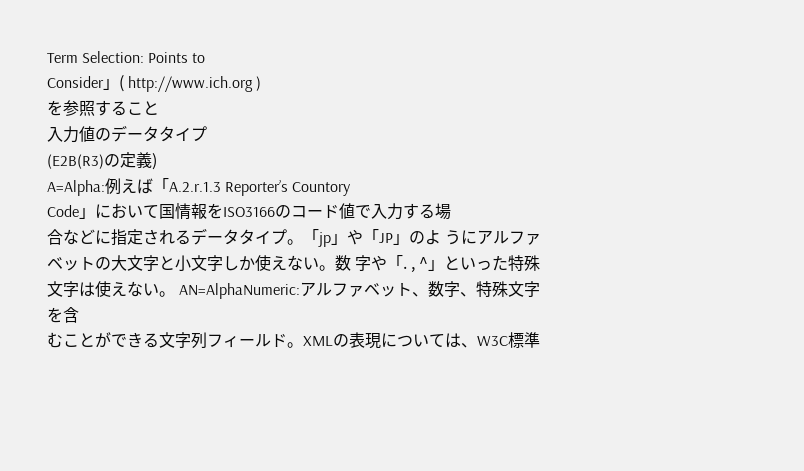Term Selection: Points to
Consider」( http://www.ich.org )
を参照すること
入力値のデータタイプ
(E2B(R3)の定義)
A=Alpha:例えば「A.2.r.1.3 Reporter’s Countory
Code」において国情報をISO3166のコード値で入力する場
合などに指定されるデータタイプ。「jp」や「JP」のよ うにアルファベットの大文字と小文字しか使えない。数 字や「. , ^」といった特殊文字は使えない。 AN=AlphaNumeric:アルファベット、数字、特殊文字を含
むことができる文字列フィールド。XMLの表現については、W3C標準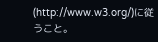(http://www.w3.org/)に従うこと。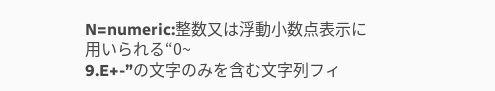N=numeric:整数又は浮動小数点表示に用いられる“0~
9.E+-”の文字のみを含む文字列フィ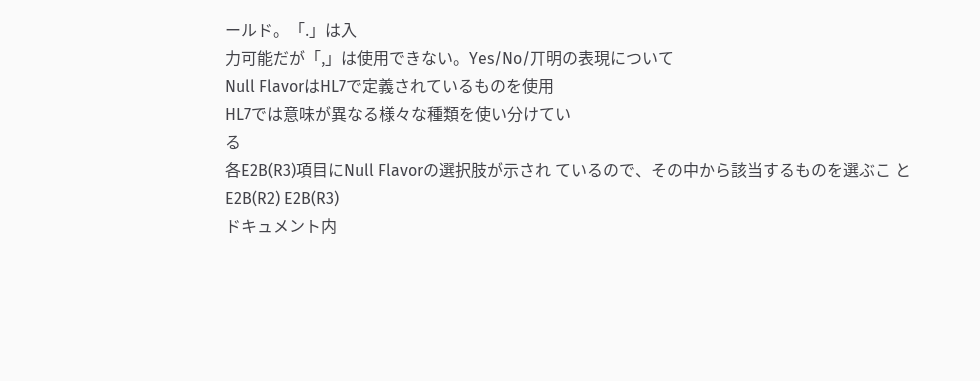ールド。「.」は入
力可能だが「,」は使用できない。Yes/No/丌明の表現について
Null FlavorはHL7で定義されているものを使用
HL7では意味が異なる様々な種類を使い分けてい
る
各E2B(R3)項目にNull Flavorの選択肢が示され ているので、その中から該当するものを選ぶこ と
E2B(R2) E2B(R3)
ドキュメント内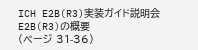ICH E2B(R3)実装ガイド説明会 E2B(R3)の概要
(ページ 31-36)